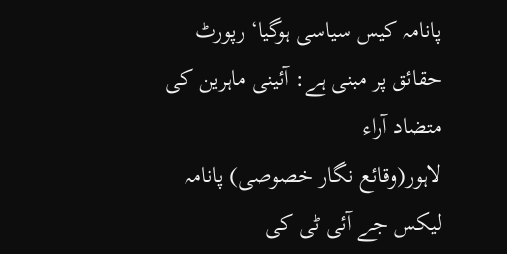پانامہ کیس سیاسی ہوگیا‘ رپورٹ حقائق پر مبنی ہے: آئینی ماہرین کی متضاد آراء
لاہور(وقائع نگار خصوصی) پانامہ لیکس جے آئی ٹی کی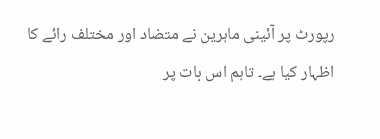رپورٹ پر آئینی ماہرین نے متضاد اور مختلف رائے کا اظہار کیا ہے۔ تاہم اس بات پر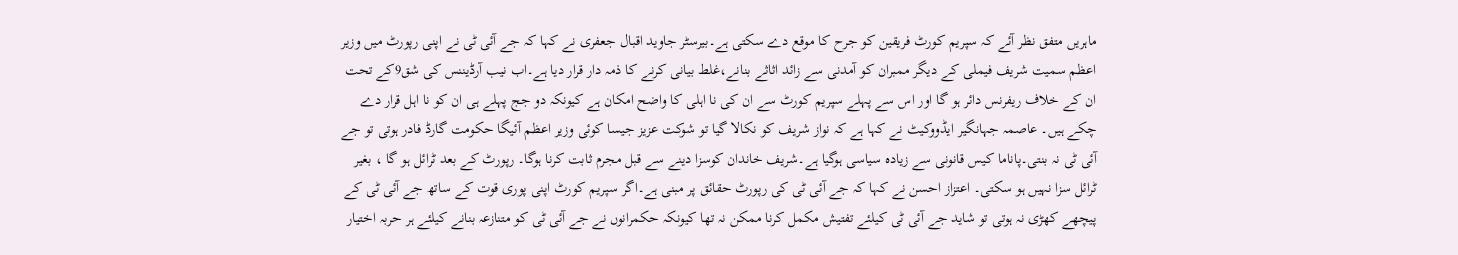ماہریں متفق نظر آئے کہ سپریم کورٹ فریقین کو جرح کا موقع دے سکتی ہے۔بیرسٹر جاوید اقبال جعفری نے کہا کہ جے آئی ٹی نے اپنی رپورٹ میں وزیر اعظم سمیت شریف فیملی کے دیگر ممبران کو آمدنی سے زائد اثاثے بنانے،غلط بیانی کرنے کا ذمہ دار قرار دیا ہے۔اب نیب آرڈیننس کی شق9کے تحت ان کے خلاف ریفرنس دائر ہو گا اور اس سے پہلے سپریم کورٹ سے ان کی نا اہلی کا واضح امکان ہے کیونکہ دو جج پہلے ہی ان کو نا اہل قرار دے چکے ہیں۔ عاصمہ جہانگیر ایڈووکیٹ نے کہا ہے کہ نواز شریف کو نکالا گیا تو شوکت عزیز جیسا کوئی وزیر اعظم آئیگا حکومت گارڈ فادر ہوتی تو جے آئی ٹی نہ بنتی۔پاناما کیس قانونی سے زیادہ سیاسی ہوگیا ہے۔شریف خاندان کوسزا دینے سے قبل مجرم ثابت کرنا ہوگا۔ رپورٹ کے بعد ٹرائل ہو گا ، بغیر ٹرائل سزا نہیں ہو سکتی۔ اعتزاز احسن نے کہا کہ جے آئی ٹی کی رپورٹ حقائق پر مبنی ہے۔اگر سپریم کورٹ اپنی پوری قوت کے ساتھ جے آئی ٹی کے پیچھے کھڑی نہ ہوتی تو شاید جے آئی ٹی کیلئے تفتیش مکمل کرنا ممکن نہ تھا کیونکہ حکمرانوں نے جے آئی ٹی کو متنازعہ بنانے کیلئے ہر حربہ اختیار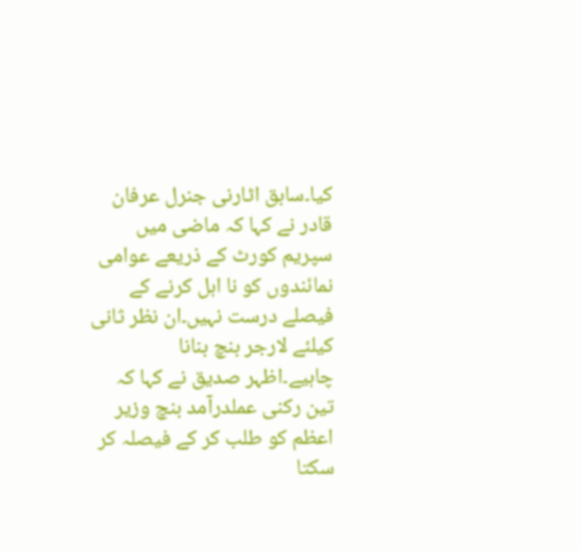کیا۔سابق اٹارنی جنرل عرفان قادر نے کہا کہ ماضی میں سپریم کورٹ کے ذریعے عوامی نمائندوں کو نا اہل کرنے کے فیصلے درست نہیں۔ان نظر ثانی کیلئے لارجر بنچ بنانا چاہیے۔اظہر صدیق نے کہا کہ تین رکنی عملدرآمد بنچ وزیر اعظم کو طلب کر کے فیصلہ کر سکتا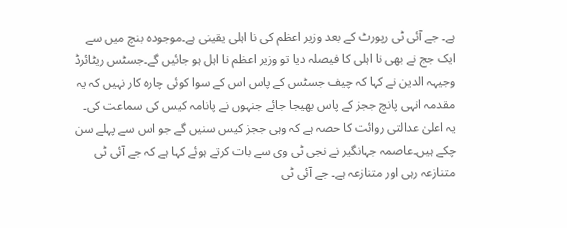ہے۔ جے آئی ٹی رپورٹ کے بعد وزیر اعظم کی نا اہلی یقینی ہے۔موجودہ بنچ میں سے ایک جج نے بھی نا اہلی کا فیصلہ دیا تو وزیر اعظم نا اہل ہو جائیں گے۔جسٹس ریٹائرڈ وجیہہ الدین نے کہا کہ چیف جسٹس کے پاس اس کے سوا کوئی چارہ کار نہیں کہ یہ مقدمہ انہی پانچ ججز کے پاس بھیجا جائے جنہوں نے پانامہ کیس کی سماعت کی۔ یہ اعلیٰ عدالتی روائت کا حصہ ہے کہ وہی ججز کیس سنیں گے جو اس سے پہلے سن چکے ہیں۔عاصمہ جہانگیر نے نجی ٹی وی سے بات کرتے ہوئے کہا ہے کہ جے آئی ٹی متنازعہ رہی اور متنازعہ ہے۔ جے آئی ٹی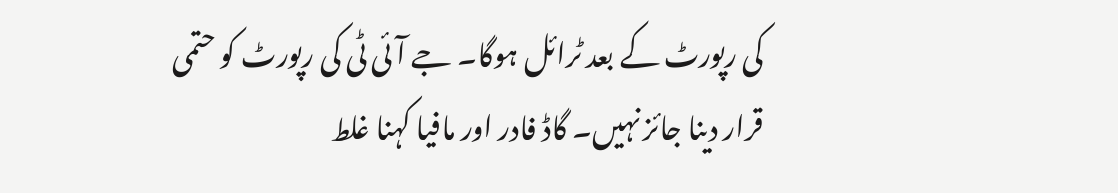کی رپورٹ کے بعد ٹرائل ہوگا۔ جے آئی ٹی کی رپورٹ کو حتمی قرار دینا جائز نہیں۔ گاڈ فادر اور مافیا کہنا غلط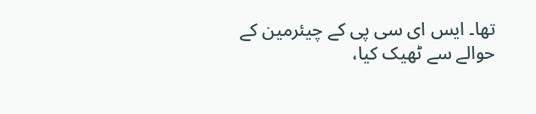تھا۔ ایس ای سی پی کے چیئرمین کے حوالے سے ٹھیک کیا،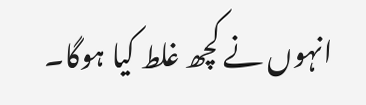انہوں نے کچھ غلط کیا ہوگا۔